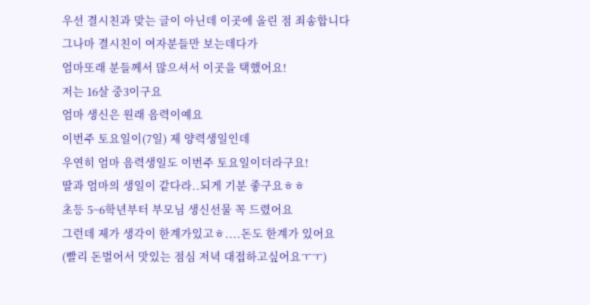우선 결시친과 맞는 글이 아닌데 이곳에 올린 점 죄송합니다
그나마 결시친이 여자분들만 보는데다가
엄마또래 분들께서 많으셔서 이곳을 택했어요!
저는 16살 중3이구요
엄마 생신은 원래 음력이예요
이번주 토요일이(7일) 제 양력생일인데
우연히 엄마 음력생일도 이번주 토요일이더라구요!
딸과 엄마의 생일이 같다라..되게 기분 좋구요ㅎㅎ
초등 5~6학년부터 부모님 생신선물 꼭 드렸어요
그런데 제가 생각이 한계가있고ㅎ....돈도 한계가 있어요
(빨리 돈벌어서 맛있는 점심 저녁 대접하고싶어요ㅜㅜ)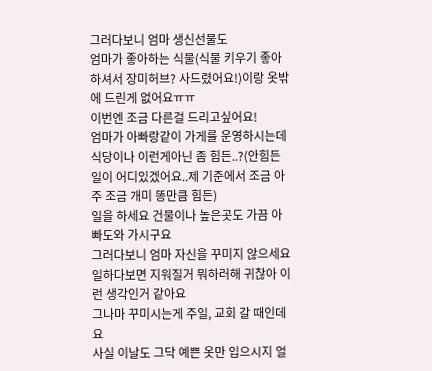그러다보니 엄마 생신선물도
엄마가 좋아하는 식물(식물 키우기 좋아하셔서 장미허브? 사드렸어요!)이랑 옷밖에 드린게 없어요ㅠㅠ
이번엔 조금 다른걸 드리고싶어요!
엄마가 아빠랑같이 가게를 운영하시는데
식당이나 이런게아닌 좀 힘든..?(안힘든 일이 어디있겠어요..제 기준에서 조금 아주 조금 개미 똥만큼 힘든)
일을 하세요 건물이나 높은곳도 가끔 아빠도와 가시구요
그러다보니 엄마 자신을 꾸미지 않으세요
일하다보면 지워질거 뭐하러해 귀찮아 이런 생각인거 같아요
그나마 꾸미시는게 주일, 교회 갈 때인데요
사실 이날도 그닥 예쁜 옷만 입으시지 얼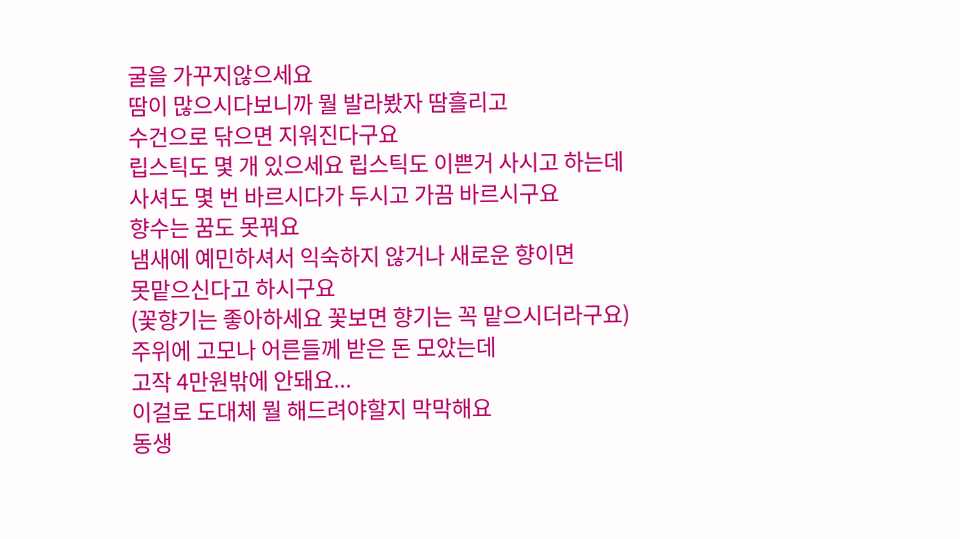굴을 가꾸지않으세요
땀이 많으시다보니까 뭘 발라봤자 땀흘리고
수건으로 닦으면 지워진다구요
립스틱도 몇 개 있으세요 립스틱도 이쁜거 사시고 하는데
사셔도 몇 번 바르시다가 두시고 가끔 바르시구요
향수는 꿈도 못꿔요
냄새에 예민하셔서 익숙하지 않거나 새로운 향이면
못맡으신다고 하시구요
(꽃향기는 좋아하세요 꽃보면 향기는 꼭 맡으시더라구요)
주위에 고모나 어른들께 받은 돈 모았는데
고작 4만원밖에 안돼요...
이걸로 도대체 뭘 해드려야할지 막막해요
동생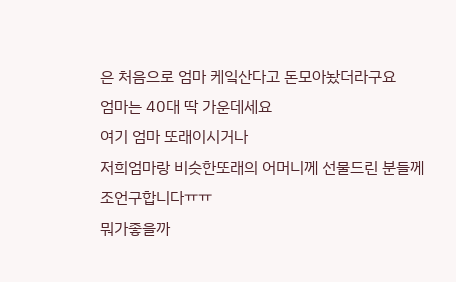은 처음으로 엄마 케잌산다고 돈모아놨더라구요
엄마는 40대 딱 가운데세요
여기 엄마 또래이시거나
저희엄마랑 비슷한또래의 어머니께 선물드린 분들께
조언구합니다ㅠㅠ
뭐가좋을까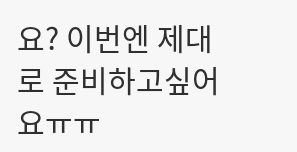요? 이번엔 제대로 준비하고싶어요ㅠㅠ